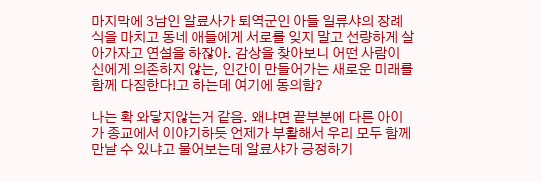마지막에 3남인 알료사가 퇴역군인 아들 일류샤의 장례식을 마치고 동네 애들에게 서로를 잊지 말고 선량하게 살아가자고 연설을 하잖아. 감상을 찾아보니 어떤 사람이 신에게 의존하지 않는, 인간이 만들어가는 새로운 미래를 함께 다짐한다!고 하는데 여기에 동의함?

나는 확 와닿지않는거 같음. 왜냐면 끝부분에 다른 아이가 종교에서 이야기하듯 언제가 부활해서 우리 모두 함께 만날 수 있냐고 물어보는데 알료샤가 긍정하기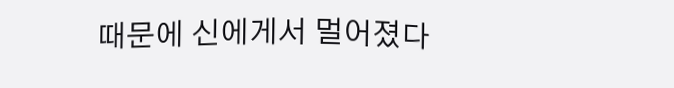때문에 신에게서 멀어졌다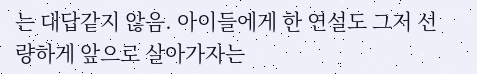는 대답같지 않음. 아이들에게 한 연설도 그저 선량하게 앞으로 살아가자는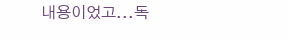내용이었고...독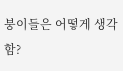붕이들은 어떻게 생각함?